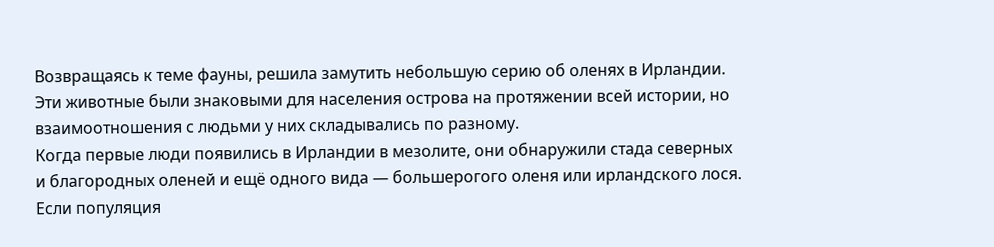Возвращаясь к теме фауны, решила замутить небольшую серию об оленях в Ирландии. Эти животные были знаковыми для населения острова на протяжении всей истории, но взаимоотношения с людьми у них складывались по разному.
Когда первые люди появились в Ирландии в мезолите, они обнаружили стада северных и благородных оленей и ещё одного вида — большерогого оленя или ирландского лося. Если популяция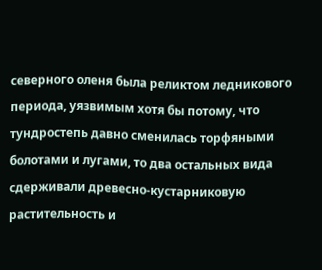северного оленя была реликтом ледникового периода, уязвимым хотя бы потому, что тундростепь давно сменилась торфяными болотами и лугами, то два остальных вида сдерживали древесно-кустарниковую растительность и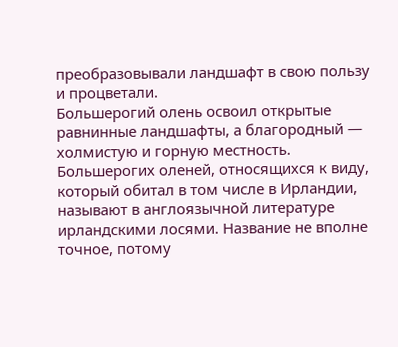преобразовывали ландшафт в свою пользу и процветали.
Большерогий олень освоил открытые равнинные ландшафты, а благородный — холмистую и горную местность.
Большерогих оленей, относящихся к виду, который обитал в том числе в Ирландии, называют в англоязычной литературе ирландскими лосями. Название не вполне точное, потому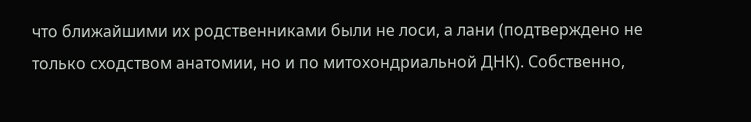что ближайшими их родственниками были не лоси, а лани (подтверждено не только сходством анатомии, но и по митохондриальной ДНК). Собственно,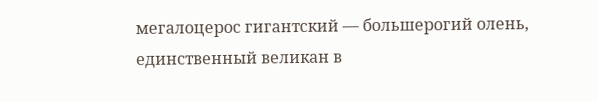мегалоцерос гигантский — большерогий олень, единственный великан в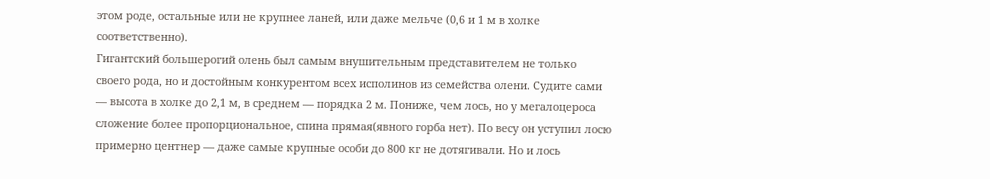этом роде, остальные или не крупнее ланей, или даже мельче (0,6 и 1 м в холке соответственно).
Гигантский большерогий олень был самым внушительным представителем не только своего рода, но и достойным конкурентом всех исполинов из семейства олени. Судите сами — высота в холке до 2,1 м, в среднем — порядка 2 м. Пониже, чем лось, но у мегалоцероса сложение более пропорциональное, спина прямая(явного горба нет). По весу он уступил лосю примерно центнер — даже самые крупные особи до 800 кг не дотягивали. Но и лось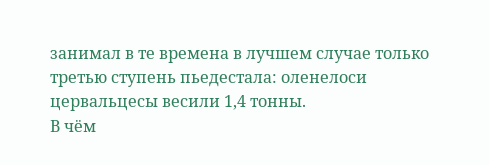занимал в те времена в лучшем случае только третью ступень пьедестала: оленелоси цервальцесы весили 1,4 тонны.
В чём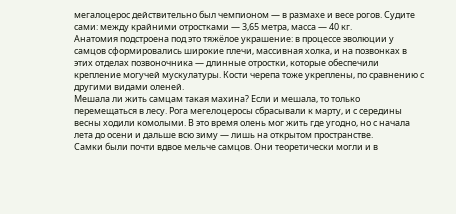мегалоцерос действительно был чемпионом — в размахе и весе рогов. Судите сами: между крайними отростками — 3,65 метра, масса — 40 кг.
Анатомия подстроена под это тяжёлое украшение: в процессе эволюции у самцов сформировались широкие плечи, массивная холка, и на позвонках в этих отделах позвоночника — длинные отростки, которые обеспечили крепление могучей мускулатуры. Кости черепа тоже укреплены, по сравнению с другими видами оленей.
Мешала ли жить самцам такая махина? Если и мешала, то только перемещаться в лесу. Рога мегелоцеросы сбрасывали к марту, и с середины весны ходили комолыми. В это время олень мог жить где угодно, но с начала лета до осени и дальше всю зиму — лишь на открытом пространстве.
Самки были почти вдвое мельче самцов. Они теоретически могли и в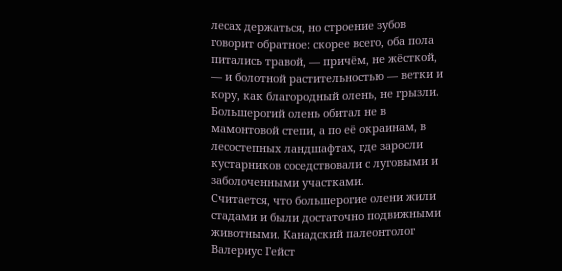лесах держаться, но строение зубов говорит обратное: скорее всего, оба пола питались травой, — причём, не жёсткой, — и болотной растительностью — ветки и кору, как благородный олень, не грызли. Большерогий олень обитал не в мамонтовой степи, а по её окраинам, в лесостепных ландшафтах, где заросли кустарников соседствовали с луговыми и заболоченными участками.
Считается, что большерогие олени жили стадами и были достаточно подвижными животными. Канадский палеонтолог Валериус Гейст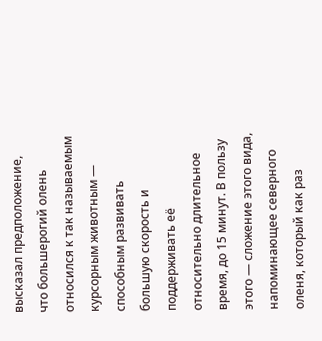высказал предположение, что большерогий олень относился к так называемым курсорным животным — способным развивать большую скорость и поддерживать её относительно длительное время, до 15 минут. В пользу этого — сложение этого вида, напоминающее северного оленя, который как раз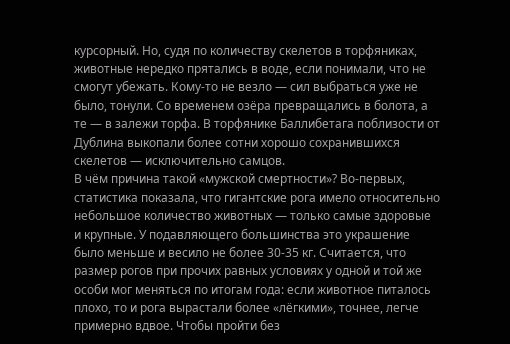курсорный. Но, судя по количеству скелетов в торфяниках, животные нередко прятались в воде, если понимали, что не смогут убежать. Кому-то не везло — сил выбраться уже не было, тонули. Со временем озёра превращались в болота, а те — в залежи торфа. В торфянике Баллибетага поблизости от Дублина выкопали более сотни хорошо сохранившихся скелетов — исключительно самцов.
В чём причина такой «мужской смертности»? Во-первых, статистика показала, что гигантские рога имело относительно небольшое количество животных — только самые здоровые и крупные. У подавляющего большинства это украшение было меньше и весило не более 30-35 кг. Считается, что размер рогов при прочих равных условиях у одной и той же особи мог меняться по итогам года: если животное питалось плохо, то и рога вырастали более «лёгкими», точнее, легче примерно вдвое. Чтобы пройти без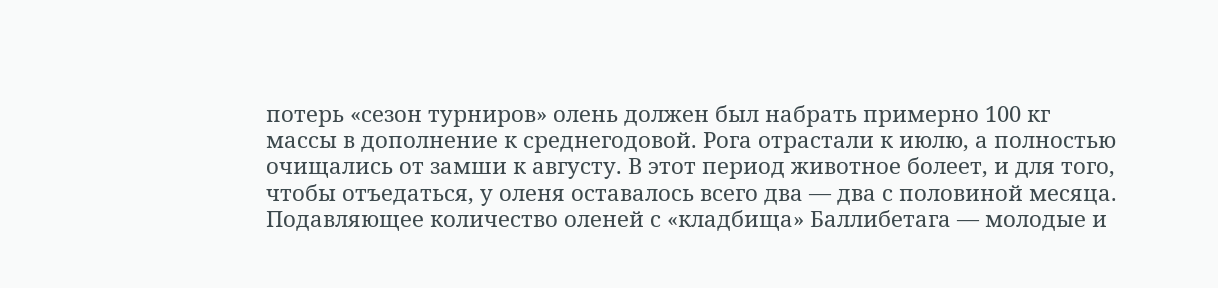потерь «сезон турниров» олень должен был набрать примерно 100 кг массы в дополнение к среднегодовой. Рога отрастали к июлю, а полностью очищались от замши к августу. В этот период животное болеет, и для того, чтобы отъедаться, у оленя оставалось всего два — два с половиной месяца.
Подавляющее количество оленей с «кладбища» Баллибетага — молодые и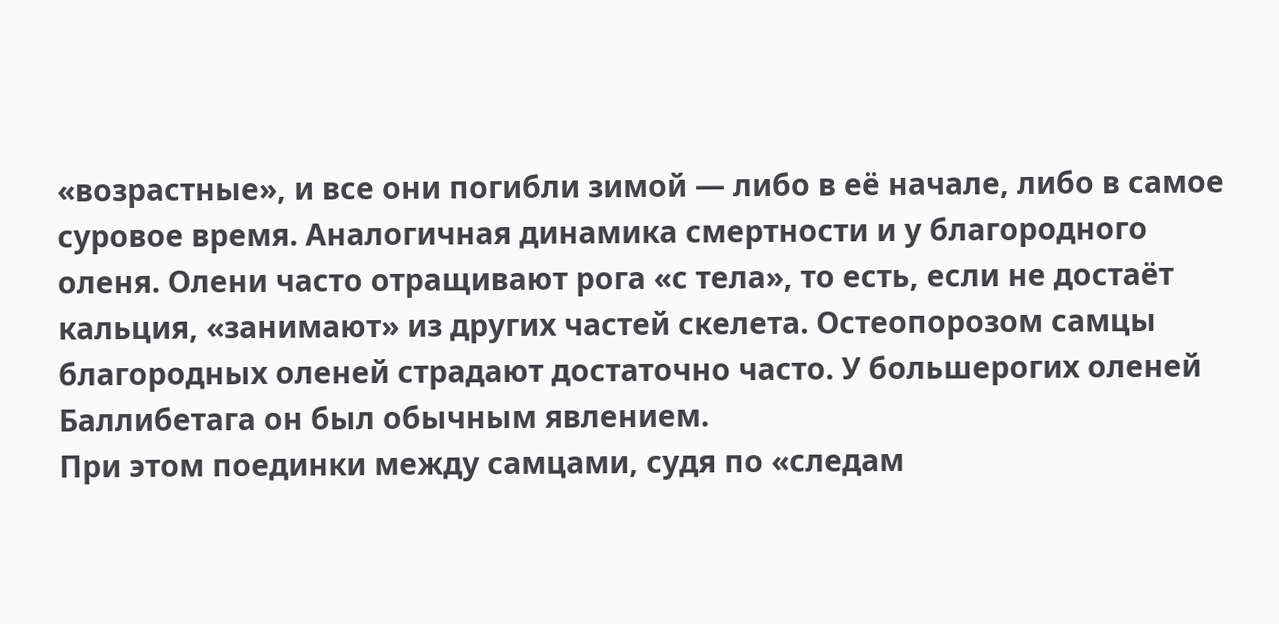«возрастные», и все они погибли зимой — либо в её начале, либо в самое суровое время. Аналогичная динамика смертности и у благородного оленя. Олени часто отращивают рога «с тела», то есть, если не достаёт кальция, «занимают» из других частей скелета. Остеопорозом самцы благородных оленей страдают достаточно часто. У большерогих оленей Баллибетага он был обычным явлением.
При этом поединки между самцами, судя по «следам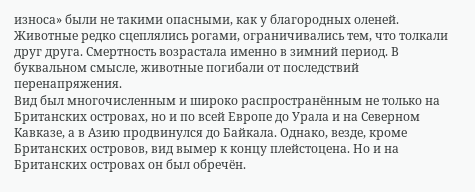износа» были не такими опасными, как у благородных оленей. Животные редко сцеплялись рогами, ограничивались тем, что толкали друг друга. Смертность возрастала именно в зимний период. В буквальном смысле, животные погибали от последствий перенапряжения.
Вид был многочисленным и широко распространённым не только на Британских островах, но и по всей Европе до Урала и на Северном Кавказе, а в Азию продвинулся до Байкала. Однако, везде, кроме Британских островов, вид вымер к концу плейстоцена. Но и на Британских островах он был обречён.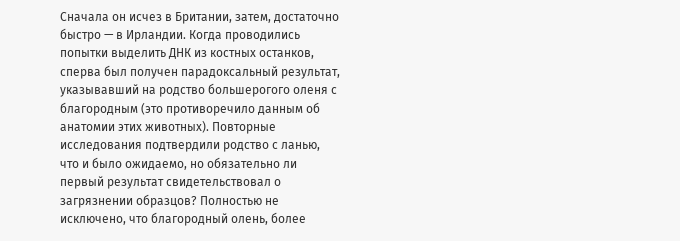Сначала он исчез в Британии, затем, достаточно быстро — в Ирландии. Когда проводились попытки выделить ДНК из костных останков, сперва был получен парадоксальный результат, указывавший на родство большерогого оленя с благородным (это противоречило данным об анатомии этих животных). Повторные исследования подтвердили родство с ланью, что и было ожидаемо, но обязательно ли первый результат свидетельствовал о загрязнении образцов? Полностью не исключено, что благородный олень, более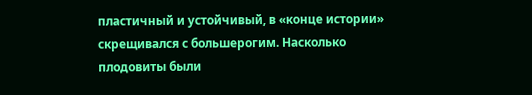пластичный и устойчивый, в «конце истории» скрещивался с большерогим. Насколько плодовиты были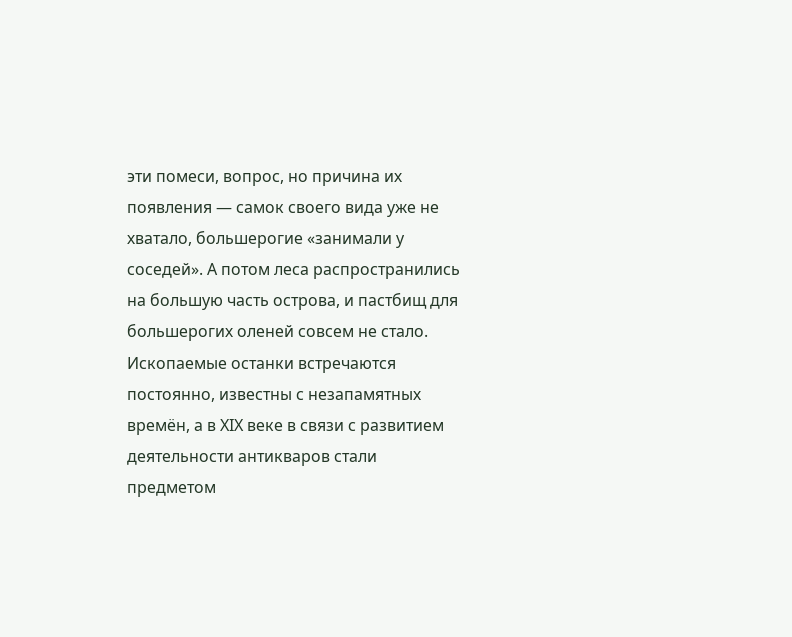эти помеси, вопрос, но причина их появления — самок своего вида уже не хватало, большерогие «занимали у соседей». А потом леса распространились на большую часть острова, и пастбищ для большерогих оленей совсем не стало.
Ископаемые останки встречаются постоянно, известны с незапамятных времён, а в XIX веке в связи с развитием деятельности антикваров стали предметом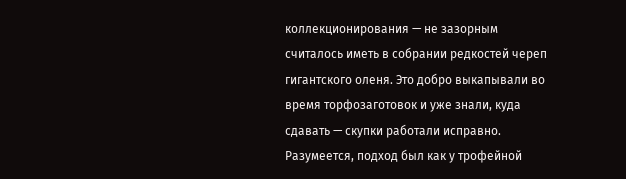коллекционирования — не зазорным считалось иметь в собрании редкостей череп гигантского оленя. Это добро выкапывали во время торфозаготовок и уже знали, куда сдавать — скупки работали исправно. Разумеется, подход был как у трофейной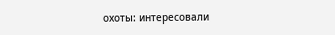охоты: интересовали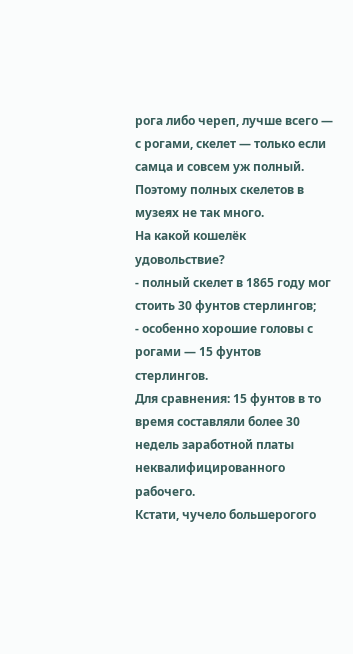рога либо череп, лучше всего — с рогами, скелет — только если самца и совсем уж полный. Поэтому полных скелетов в музеях не так много.
На какой кошелёк удовольствие?
- полный скелет в 1865 году мог стоить 30 фунтов стерлингов;
- особенно хорошие головы с рогами — 15 фунтов стерлингов.
Для сравнения: 15 фунтов в то время составляли более 30 недель заработной платы неквалифицированного рабочего.
Кстати, чучело большерогого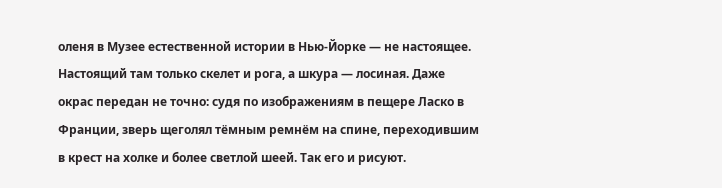оленя в Музее естественной истории в Нью-Йорке — не настоящее. Настоящий там только скелет и рога, а шкура — лосиная. Даже окрас передан не точно: судя по изображениям в пещере Ласко в Франции, зверь щеголял тёмным ремнём на спине, переходившим в крест на холке и более светлой шеей. Так его и рисуют.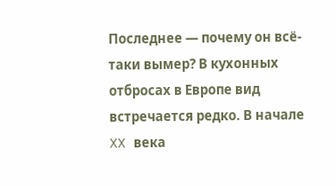Последнее — почему он всё-таки вымер? В кухонных отбросах в Европе вид встречается редко. В начале XX века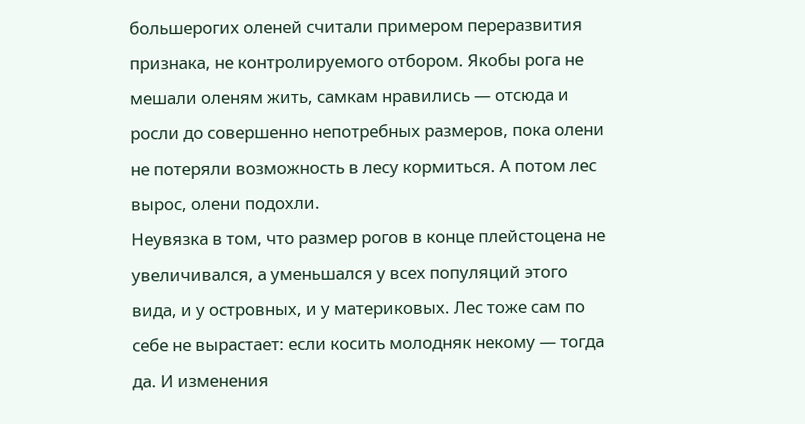большерогих оленей считали примером переразвития признака, не контролируемого отбором. Якобы рога не мешали оленям жить, самкам нравились — отсюда и росли до совершенно непотребных размеров, пока олени не потеряли возможность в лесу кормиться. А потом лес вырос, олени подохли.
Неувязка в том, что размер рогов в конце плейстоцена не увеличивался, а уменьшался у всех популяций этого вида, и у островных, и у материковых. Лес тоже сам по себе не вырастает: если косить молодняк некому — тогда да. И изменения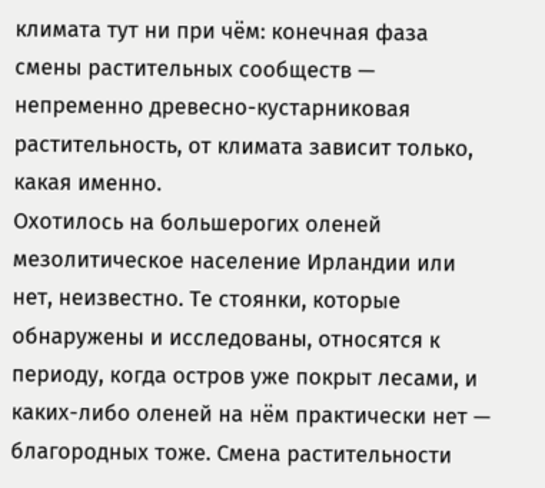климата тут ни при чём: конечная фаза смены растительных сообществ — непременно древесно-кустарниковая растительность, от климата зависит только, какая именно.
Охотилось на большерогих оленей мезолитическое население Ирландии или нет, неизвестно. Те стоянки, которые обнаружены и исследованы, относятся к периоду, когда остров уже покрыт лесами, и каких-либо оленей на нём практически нет — благородных тоже. Смена растительности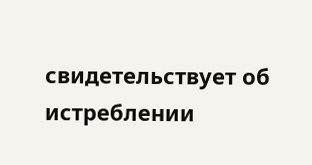свидетельствует об истреблении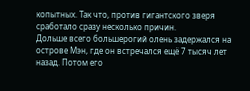копытных. Так что, против гигантского зверя сработало сразу несколько причин.
Дольше всего большерогий олень задержался на острове Мэн, где он встречался ещё 7 тысяч лет назад. Потом его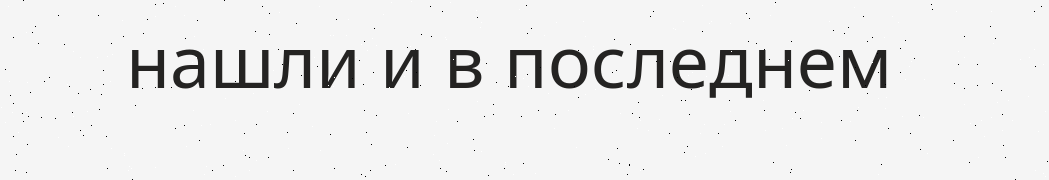нашли и в последнем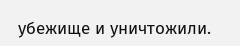убежище и уничтожили.